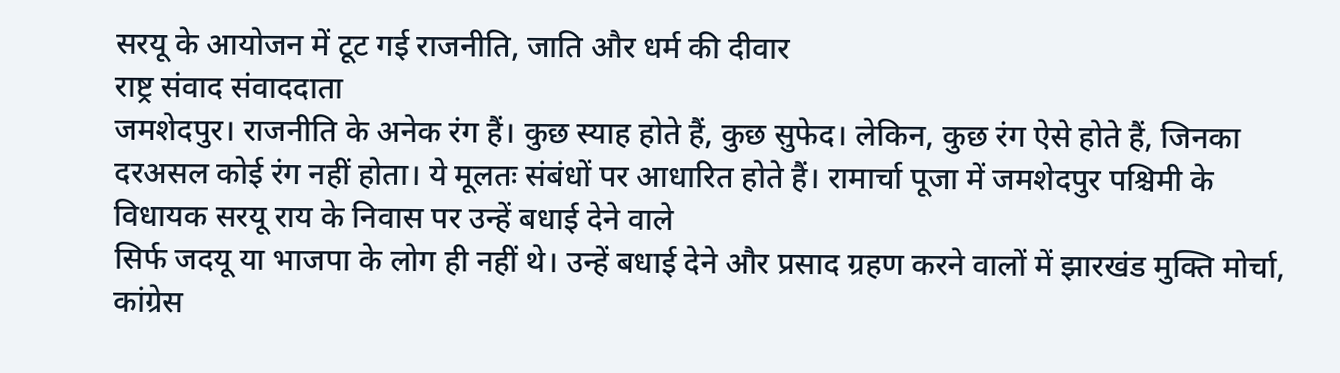सरयू के आयोजन में टूट गई राजनीति, जाति और धर्म की दीवार
राष्ट्र संवाद संवाददाता
जमशेदपुर। राजनीति के अनेक रंग हैं। कुछ स्याह होते हैं, कुछ सुफेद। लेकिन, कुछ रंग ऐसे होते हैं, जिनका दरअसल कोई रंग नहीं होता। ये मूलतः संबंधों पर आधारित होते हैं। रामार्चा पूजा में जमशेदपुर पश्चिमी के विधायक सरयू राय के निवास पर उन्हें बधाई देने वाले
सिर्फ जदयू या भाजपा के लोग ही नहीं थे। उन्हें बधाई देने और प्रसाद ग्रहण करने वालों में झारखंड मुक्ति मोर्चा, कांग्रेस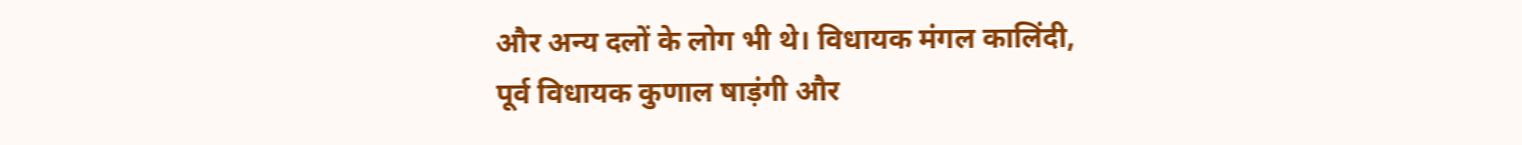और अन्य दलों के लोग भी थे। विधायक मंगल कालिंदी, पूर्व विधायक कुणाल षाड़ंगी और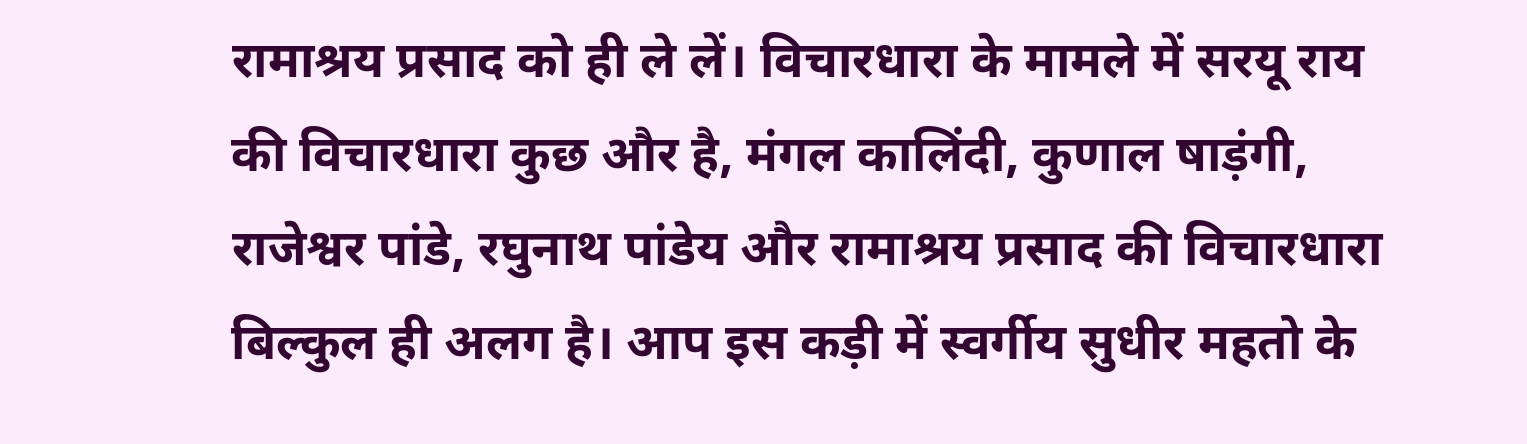रामाश्रय प्रसाद को ही ले लें। विचारधारा के मामले में सरयू राय की विचारधारा कुछ और है, मंगल कालिंदी, कुणाल षाड़ंगी, राजेश्वर पांडे, रघुनाथ पांडेय और रामाश्रय प्रसाद की विचारधारा बिल्कुल ही अलग है। आप इस कड़ी में स्वर्गीय सुधीर महतो के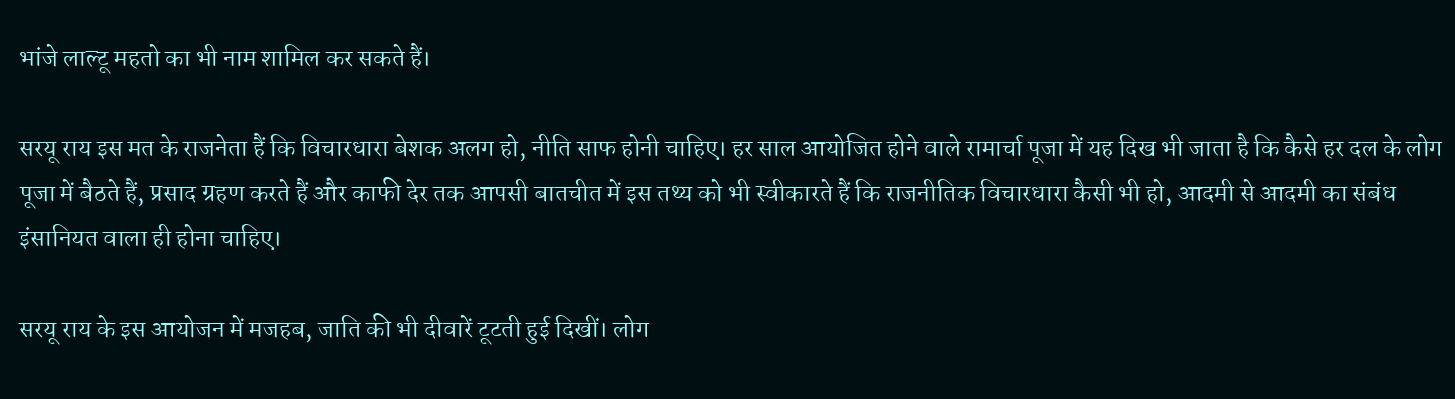भांजे लाल्टू महतो का भी नाम शामिल कर सकते हैं।

सरयू राय इस मत के राजनेता हैं कि विचारधारा बेशक अलग हो, नीति साफ होनी चाहिए। हर साल आयोजित होने वाले रामार्चा पूजा में यह दिख भी जाता है कि कैसे हर दल के लोग पूजा में बैठते हैं, प्रसाद ग्रहण करते हैं और काफी देर तक आपसी बातचीत में इस तथ्य को भी स्वीकारते हैं कि राजनीतिक विचारधारा कैसी भी हो, आदमी से आदमी का संबंध इंसानियत वाला ही होना चाहिए।

सरयू राय के इस आयोजन में मजहब, जाति की भी दीवारें टूटती हुई दिखीं। लोग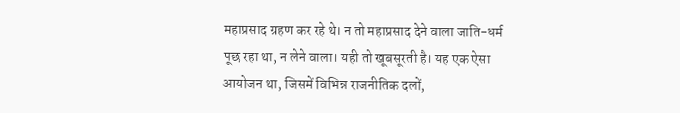महाप्रसाद ग्रहण कर रहे थे। न तो महाप्रसाद देने वाला जाति-धर्म पूछ रहा था, न लेने वाला। यही तो खूबसूरती है। यह एक ऐसा आयोजन था, जिसमें विभिन्न राजनीतिक दलों,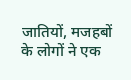जातियों, मजहबों के लोगों ने एक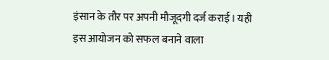इंसान के तौर पर अपनी मौजूदगी दर्ज कराई। यही इस आयोजन को सफल बनाने वाला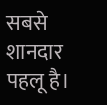सबसे शानदार पहलू है।